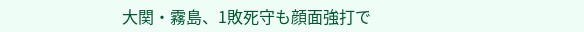大関・霧島、1敗死守も顔面強打で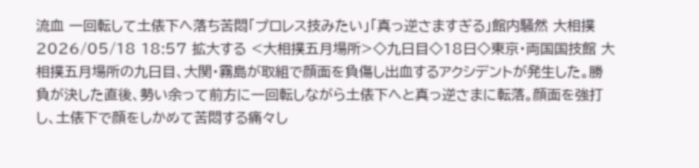流血 一回転して土俵下へ落ち苦悶「プロレス技みたい」「真っ逆さますぎる」館内騒然 大相撲 2026/05/18 18:57 拡大する <大相撲五月場所>◇九日目◇18日◇東京・両国国技館 大相撲五月場所の九日目、大関・霧島が取組で顔面を負傷し出血するアクシデントが発生した。勝負が決した直後、勢い余って前方に一回転しながら土俵下へと真っ逆さまに転落。顔面を強打し、土俵下で顔をしかめて苦悶する痛々し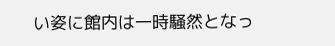い姿に館内は一時騒然となっ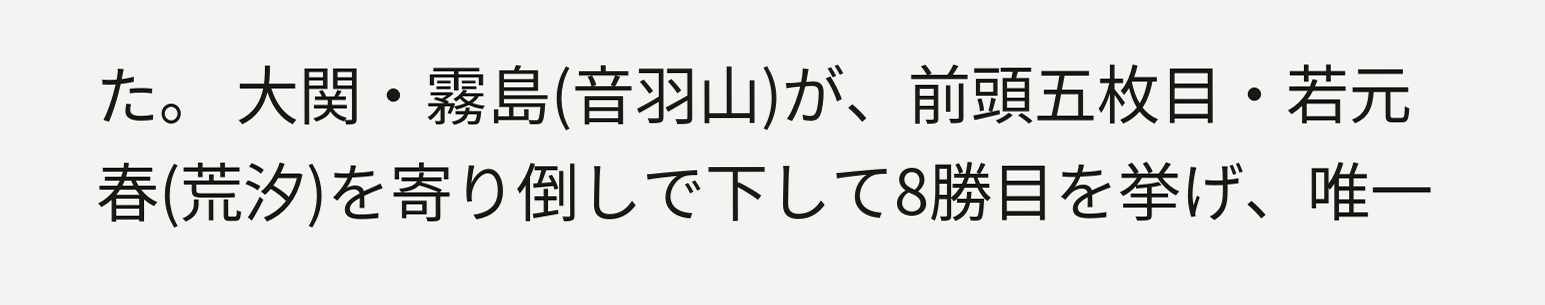た。 大関・霧島(音羽山)が、前頭五枚目・若元春(荒汐)を寄り倒しで下して8勝目を挙げ、唯一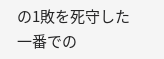の1敗を死守した一番での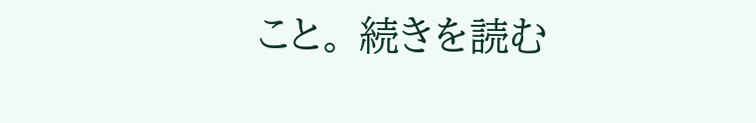こと。 続きを読む